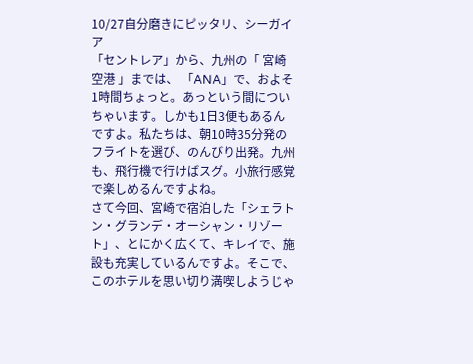10/27自分磨きにピッタリ、シーガイア
「セントレア」から、九州の「 宮崎空港 」までは、 「ANA」で、およそ1時間ちょっと。あっという間についちゃいます。しかも1日3便もあるんですよ。私たちは、朝10時35分発のフライトを選び、のんびり出発。九州も、飛行機で行けばスグ。小旅行感覚で楽しめるんですよね。
さて今回、宮崎で宿泊した「シェラトン・グランデ・オーシャン・リゾート」、とにかく広くて、キレイで、施設も充実しているんですよ。そこで、このホテルを思い切り満喫しようじゃ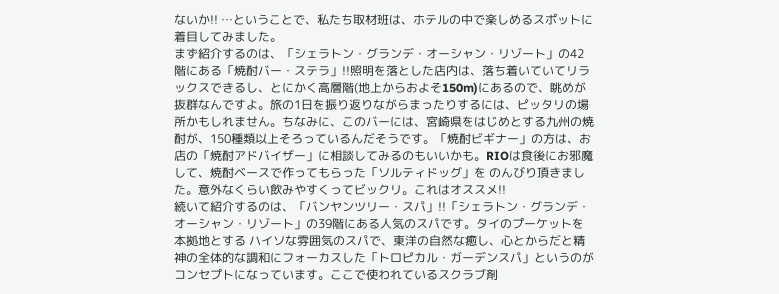ないか!! …ということで、私たち取材班は、ホテルの中で楽しめるスポットに着目してみました。
まず紹介するのは、「シェラトン・グランデ・オーシャン・リゾート」の42階にある「焼酎バー・ステラ」!!照明を落とした店内は、落ち着いていてリラックスできるし、とにかく高層階(地上からおよそ150m)にあるので、眺めが抜群なんですよ。旅の1日を振り返りながらまったりするには、ピッタリの場所かもしれません。ちなみに、このバーには、宮崎県をはじめとする九州の焼酎が、150種類以上そろっているんだそうです。「焼酎ビギナー」の方は、お店の「焼酎アドバイザー」に相談してみるのもいいかも。RIOは食後にお邪魔して、焼酎ベースで作ってもらった「ソルティドッグ」を のんびり頂きました。意外なくらい飲みやすくってビックリ。これはオススメ!!
続いて紹介するのは、「バンヤンツリー・スパ」!!「シェラトン・グランデ・オーシャン・リゾート」の39階にある人気のスパです。タイのプーケットを本拠地とする ハイソな雰囲気のスパで、東洋の自然な癒し、心とからだと精神の全体的な調和にフォーカスした「トロピカル・ガーデンスパ」というのが コンセプトになっています。ここで使われているスクラブ剤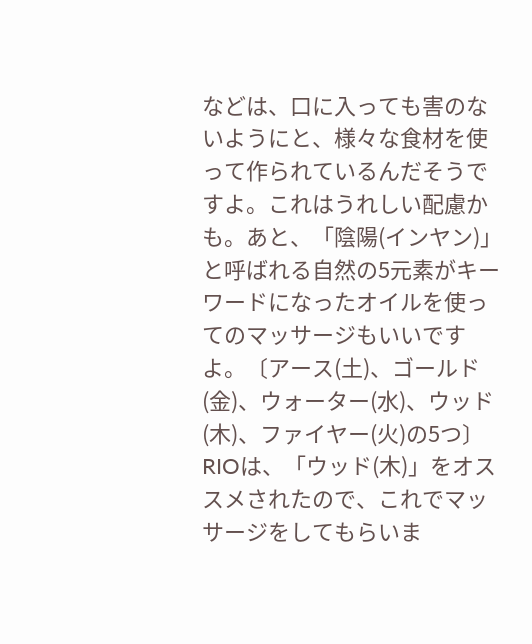などは、口に入っても害のないようにと、様々な食材を使って作られているんだそうですよ。これはうれしい配慮かも。あと、「陰陽(インヤン)」と呼ばれる自然の5元素がキーワードになったオイルを使ってのマッサージもいいですよ。〔アース(土)、ゴールド(金)、ウォーター(水)、ウッド(木)、ファイヤー(火)の5つ〕RIOは、「ウッド(木)」をオススメされたので、これでマッサージをしてもらいま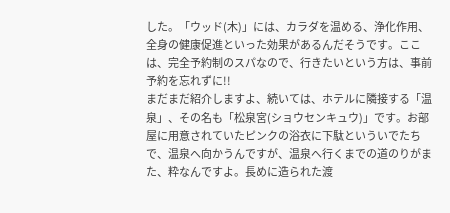した。「ウッド(木)」には、カラダを温める、浄化作用、全身の健康促進といった効果があるんだそうです。ここは、完全予約制のスパなので、行きたいという方は、事前予約を忘れずに!!
まだまだ紹介しますよ、続いては、ホテルに隣接する「温泉」、その名も「松泉宮(ショウセンキュウ)」です。お部屋に用意されていたピンクの浴衣に下駄といういでたちで、温泉へ向かうんですが、温泉へ行くまでの道のりがまた、粋なんですよ。長めに造られた渡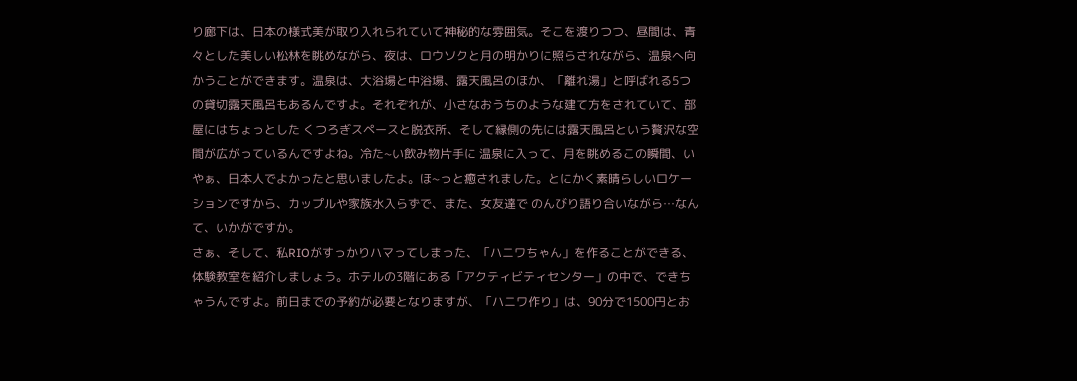り廊下は、日本の様式美が取り入れられていて神秘的な雰囲気。そこを渡りつつ、昼間は、青々とした美しい松林を眺めながら、夜は、ロウソクと月の明かりに照らされながら、温泉へ向かうことができます。温泉は、大浴場と中浴場、露天風呂のほか、「離れ湯」と呼ばれる5つの貸切露天風呂もあるんですよ。それぞれが、小さなおうちのような建て方をされていて、部屋にはちょっとした くつろぎスペースと脱衣所、そして縁側の先には露天風呂という贅沢な空間が広がっているんですよね。冷た~い飲み物片手に 温泉に入って、月を眺めるこの瞬間、いやぁ、日本人でよかったと思いましたよ。ほ~っと癒されました。とにかく素晴らしいロケーションですから、カップルや家族水入らずで、また、女友達で のんびり語り合いながら…なんて、いかがですか。
さぁ、そして、私RIOがすっかりハマってしまった、「ハニワちゃん」を作ることができる、体験教室を紹介しましょう。ホテルの3階にある「アクティビティセンター」の中で、できちゃうんですよ。前日までの予約が必要となりますが、「ハニワ作り」は、90分で1500円とお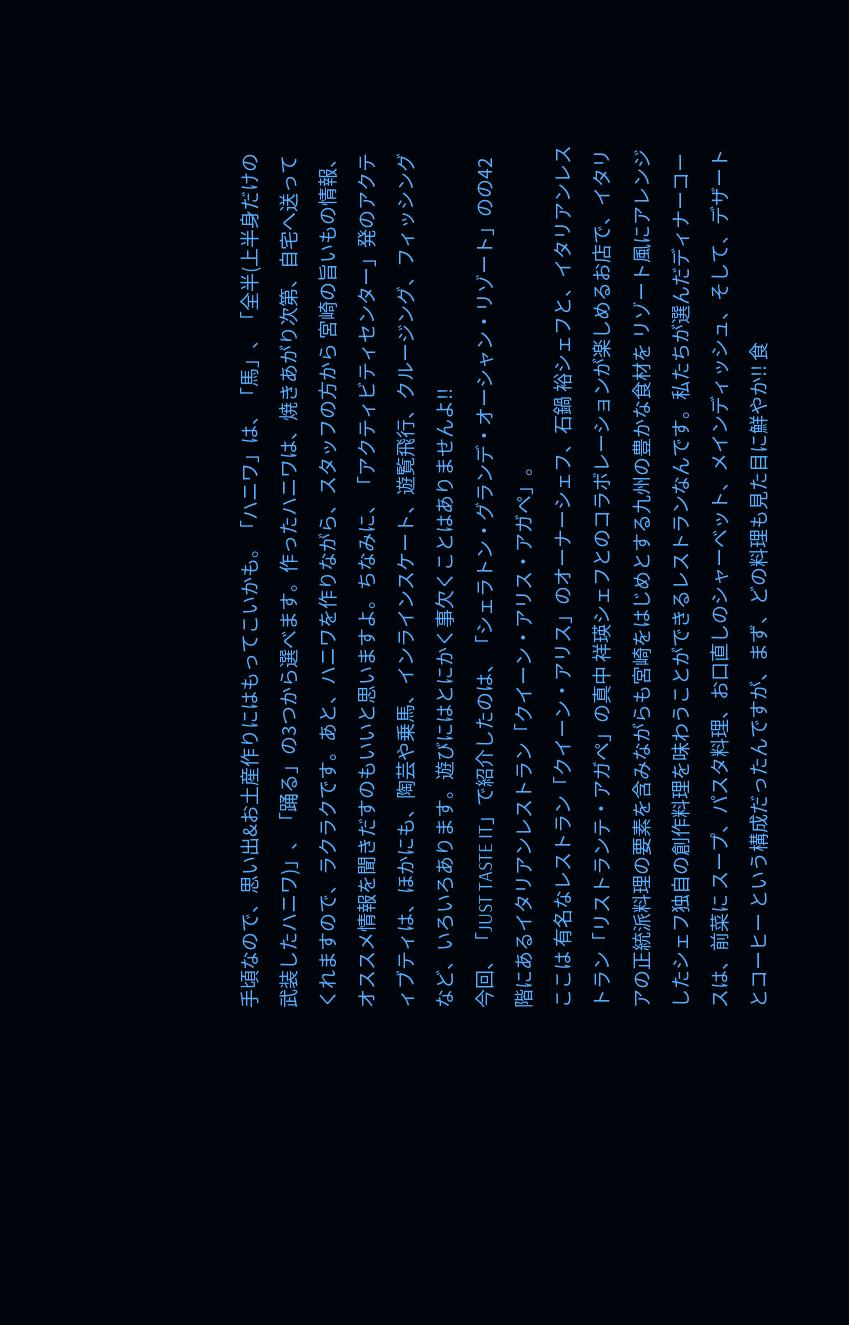手頃なので、思い出&お土産作りにはもってこいかも。「ハニワ」は、「馬」、「全半(上半身だけの武装したハニワ)」、「踊る」の3つから選べます。作ったハニワは、焼きあがり次第、自宅へ送ってくれますので、ラクラクです。あと、ハニワを作りながら、スタッフの方から 宮崎の旨いもの情報、オススメ情報を聞きだすのもいいと思いますよ。ちなみに、「アクティビティセンター」発のアクティブティは、ほかにも、陶芸や乗馬、インラインスケート、遊覧飛行、クルージング、フィッシングなど、いろいろあります。遊びにはとにかく事欠くことはありませんよ!!
今回、「JUST TASTE IT」で紹介したのは、「シェラトン・グランデ・オーシャン・リゾート」のの42階にあるイタリアンレストラン「クイーン・アリス・アガペ」。
ここは 有名なレストラン「クイーン・アリス」のオーナーシェフ、石鍋 裕シェフと、イタリアンレストラン「リストランテ・アガペ」の真中 祥瑛シェフとのコラボレーションが楽しめるお店で、イタリアの正統派料理の要素を含みながらも宮崎をはじめとする九州の豊かな食材を リゾート風にアレンジしたシェフ独自の創作料理を味わうことができるレストランなんです。私たちが選んだディナーコースは、前菜に スープ、パスタ料理、お口直しのシャーベット、メインディッシュ、そして、デザートとコーヒー という構成だったんですが、まず、どの料理も見た目に鮮やか!! 食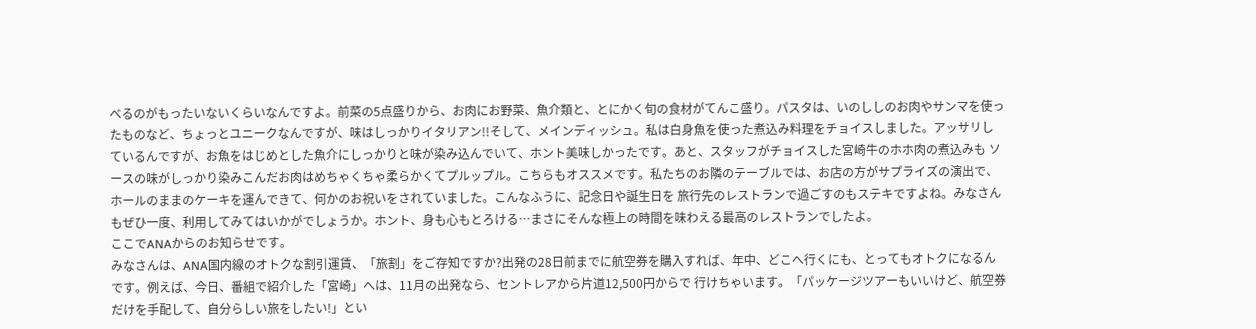べるのがもったいないくらいなんですよ。前菜の5点盛りから、お肉にお野菜、魚介類と、とにかく旬の食材がてんこ盛り。パスタは、いのししのお肉やサンマを使ったものなど、ちょっとユニークなんですが、味はしっかりイタリアン!!そして、メインディッシュ。私は白身魚を使った煮込み料理をチョイスしました。アッサリしているんですが、お魚をはじめとした魚介にしっかりと味が染み込んでいて、ホント美味しかったです。あと、スタッフがチョイスした宮崎牛のホホ肉の煮込みも ソースの味がしっかり染みこんだお肉はめちゃくちゃ柔らかくてプルップル。こちらもオススメです。私たちのお隣のテーブルでは、お店の方がサプライズの演出で、ホールのままのケーキを運んできて、何かのお祝いをされていました。こんなふうに、記念日や誕生日を 旅行先のレストランで過ごすのもステキですよね。みなさんもぜひ一度、利用してみてはいかがでしょうか。ホント、身も心もとろける…まさにそんな極上の時間を味わえる最高のレストランでしたよ。
ここでANAからのお知らせです。
みなさんは、ANA国内線のオトクな割引運賃、「旅割」をご存知ですか?出発の28日前までに航空券を購入すれば、年中、どこへ行くにも、とってもオトクになるんです。例えば、今日、番組で紹介した「宮崎」へは、11月の出発なら、セントレアから片道12,500円からで 行けちゃいます。「パッケージツアーもいいけど、航空券だけを手配して、自分らしい旅をしたい!」とい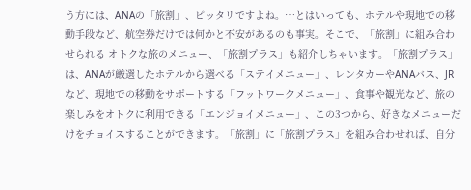う方には、ANAの「旅割」、ピッタリですよね。…とはいっても、ホテルや現地での移動手段など、航空券だけでは何かと不安があるのも事実。そこで、「旅割」に組み合わせられる オトクな旅のメニュー、「旅割プラス」も紹介しちゃいます。「旅割プラス」は、ANAが厳選したホテルから選べる「ステイメニュー」、レンタカーやANAバス、JRなど、現地での移動をサポートする「フットワークメニュー」、食事や観光など、旅の楽しみをオトクに利用できる「エンジョイメニュー」、この3つから、好きなメニューだけをチョイスすることができます。「旅割」に「旅割プラス」を組み合わせれば、自分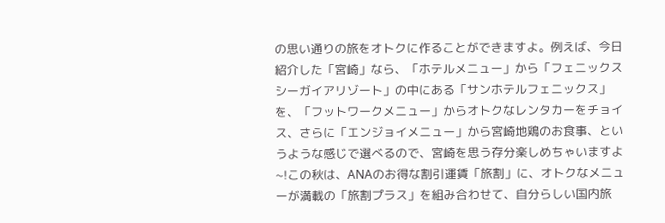の思い通りの旅をオトクに作ることができますよ。例えば、今日紹介した「宮崎」なら、「ホテルメニュー」から「フェニックスシーガイアリゾート」の中にある「サンホテルフェニックス」を、「フットワークメニュー」からオトクなレンタカーをチョイス、さらに「エンジョイメニュー」から宮崎地鶏のお食事、というような感じで選べるので、宮崎を思う存分楽しめちゃいますよ~!この秋は、ANAのお得な割引運賃「旅割」に、オトクなメニューが満載の「旅割プラス」を組み合わせて、自分らしい国内旅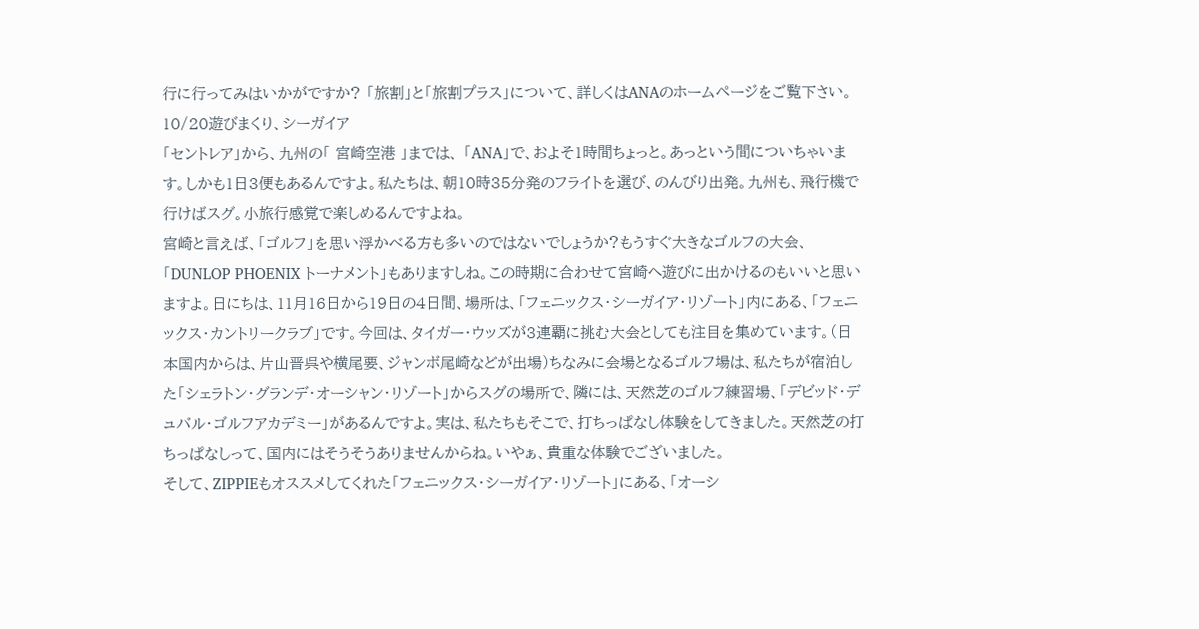行に行ってみはいかがですか? 「旅割」と「旅割プラス」について、詳しくはANAのホームページをご覧下さい。
10/20遊びまくり、シーガイア
「セントレア」から、九州の「 宮崎空港 」までは、 「ANA」で、およそ1時間ちょっと。あっという間についちゃいます。しかも1日3便もあるんですよ。私たちは、朝10時35分発のフライトを選び、のんびり出発。九州も、飛行機で行けばスグ。小旅行感覚で楽しめるんですよね。
宮崎と言えば、「ゴルフ」を思い浮かべる方も多いのではないでしょうか?もうすぐ大きなゴルフの大会、「DUNLOP PHOENIX トーナメント」もありますしね。この時期に合わせて宮崎へ遊びに出かけるのもいいと思いますよ。日にちは、11月16日から19日の4日間、場所は、「フェニックス・シーガイア・リゾート」内にある、「フェニックス・カントリークラブ」です。今回は、タイガー・ウッズが3連覇に挑む大会としても注目を集めています。(日本国内からは、片山晋呉や横尾要、ジャンボ尾崎などが出場)ちなみに会場となるゴルフ場は、私たちが宿泊した「シェラトン・グランデ・オーシャン・リゾート」からスグの場所で、隣には、天然芝のゴルフ練習場、「デビッド・デュバル・ゴルフアカデミー」があるんですよ。実は、私たちもそこで、打ちっぱなし体験をしてきました。天然芝の打ちっぱなしって、国内にはそうそうありませんからね。いやぁ、貴重な体験でございました。
そして、ZIPPIEもオススメしてくれた「フェニックス・シーガイア・リゾート」にある、「オーシ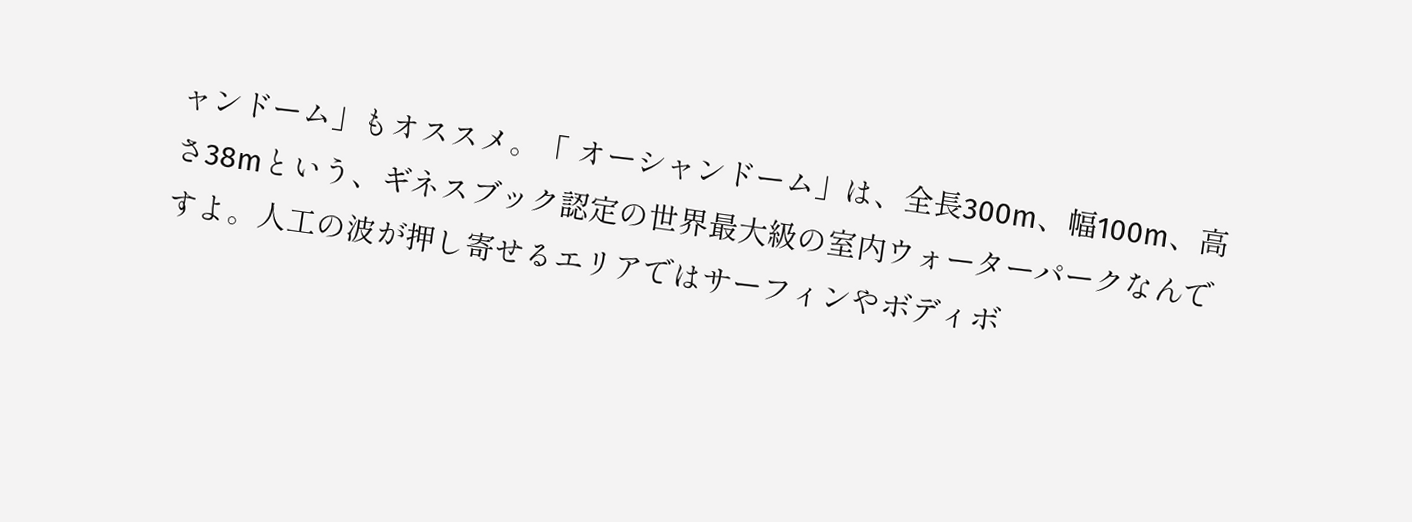ャンドーム」もオススメ。「 オーシャンドーム」は、全長300m、幅100m、高さ38mという、ギネスブック認定の世界最大級の室内ウォーターパークなんですよ。人工の波が押し寄せるエリアではサーフィンやボディボ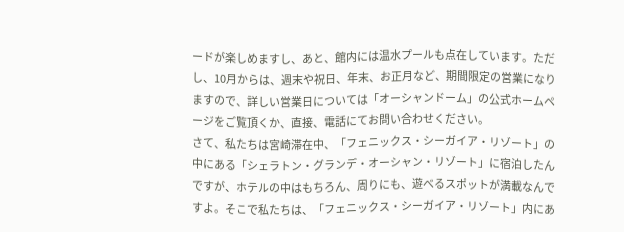ードが楽しめますし、あと、館内には温水プールも点在しています。ただし、10月からは、週末や祝日、年末、お正月など、期間限定の営業になりますので、詳しい営業日については「オーシャンドーム」の公式ホームページをご覧頂くか、直接、電話にてお問い合わせください。
さて、私たちは宮崎滞在中、「フェニックス・シーガイア・リゾート」の中にある「シェラトン・グランデ・オーシャン・リゾート」に宿泊したんですが、ホテルの中はもちろん、周りにも、遊べるスポットが満載なんですよ。そこで私たちは、「フェニックス・シーガイア・リゾート」内にあ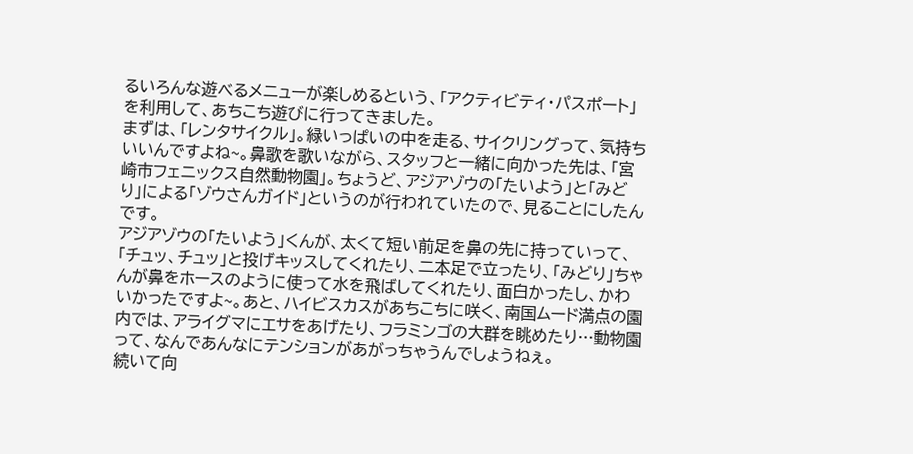るいろんな遊べるメニューが楽しめるという、「アクティビティ・パスポート」を利用して、あちこち遊びに行ってきました。
まずは、「レンタサイクル」。緑いっぱいの中を走る、サイクリングって、気持ちいいんですよね~。鼻歌を歌いながら、スタッフと一緒に向かった先は、「宮崎市フェニックス自然動物園」。ちょうど、アジアゾウの「たいよう」と「みどり」による「ゾウさんガイド」というのが行われていたので、見ることにしたんです。
アジアゾウの「たいよう」くんが、太くて短い前足を鼻の先に持っていって、「チュッ、チュッ」と投げキッスしてくれたり、二本足で立ったり、「みどり」ちゃんが鼻をホースのように使って水を飛ばしてくれたり、面白かったし、かわいかったですよ~。あと、ハイビスカスがあちこちに咲く、南国ムード満点の園内では、アライグマにエサをあげたり、フラミンゴの大群を眺めたり…動物園って、なんであんなにテンションがあがっちゃうんでしょうねぇ。
続いて向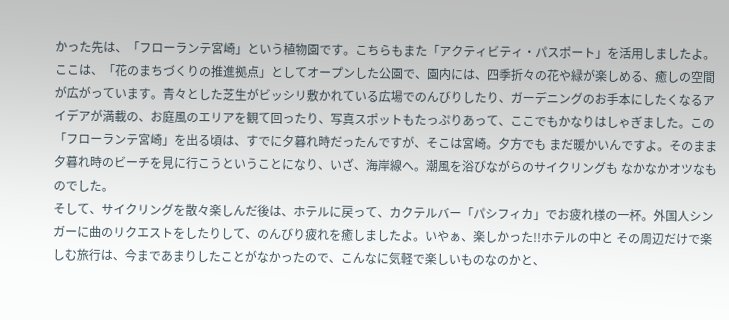かった先は、「フローランテ宮崎」という植物園です。こちらもまた「アクティビティ・パスポート」を活用しましたよ。ここは、「花のまちづくりの推進拠点」としてオープンした公園で、園内には、四季折々の花や緑が楽しめる、癒しの空間が広がっています。青々とした芝生がビッシリ敷かれている広場でのんびりしたり、ガーデニングのお手本にしたくなるアイデアが満載の、お庭風のエリアを観て回ったり、写真スポットもたっぷりあって、ここでもかなりはしゃぎました。この「フローランテ宮崎」を出る頃は、すでに夕暮れ時だったんですが、そこは宮崎。夕方でも まだ暖かいんですよ。そのまま夕暮れ時のビーチを見に行こうということになり、いざ、海岸線へ。潮風を浴びながらのサイクリングも なかなかオツなものでした。
そして、サイクリングを散々楽しんだ後は、ホテルに戻って、カクテルバー「パシフィカ」でお疲れ様の一杯。外国人シンガーに曲のリクエストをしたりして、のんびり疲れを癒しましたよ。いやぁ、楽しかった!!ホテルの中と その周辺だけで楽しむ旅行は、今まであまりしたことがなかったので、こんなに気軽で楽しいものなのかと、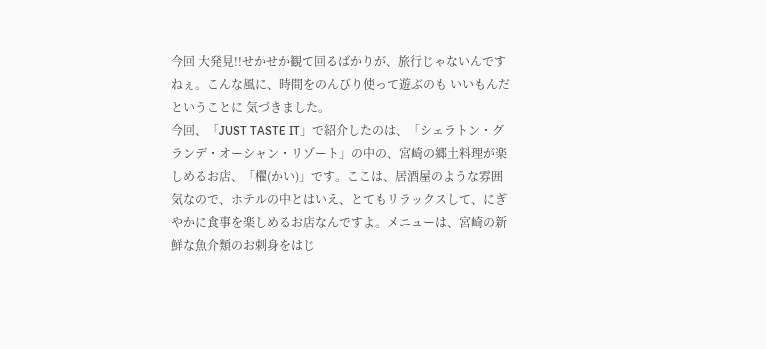今回 大発見!!せかせか観て回るばかりが、旅行じゃないんですねぇ。こんな風に、時間をのんびり使って遊ぶのも いいもんだということに 気づきました。
今回、「JUST TASTE IT」で紹介したのは、「シェラトン・グランデ・オーシャン・リゾート」の中の、宮崎の郷土料理が楽しめるお店、「櫂(かい)」です。ここは、居酒屋のような雰囲気なので、ホテルの中とはいえ、とてもリラックスして、にぎやかに食事を楽しめるお店なんですよ。メニューは、宮崎の新鮮な魚介類のお刺身をはじ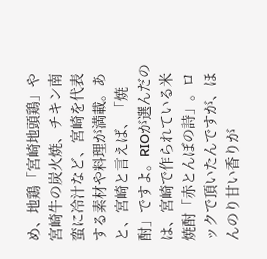め、地鶏「宮崎地頭鶏」や宮崎牛の炭火焼、チキン南蛮に冷汁など、宮崎を代表する素材や料理が満載。あと、宮崎と言えば、「焼酎」ですよ。RIOが選んだのは、宮崎で作られている米焼酎「赤とんぼの詩」。ロックで頂いたんですが、ほんのり甘い香りが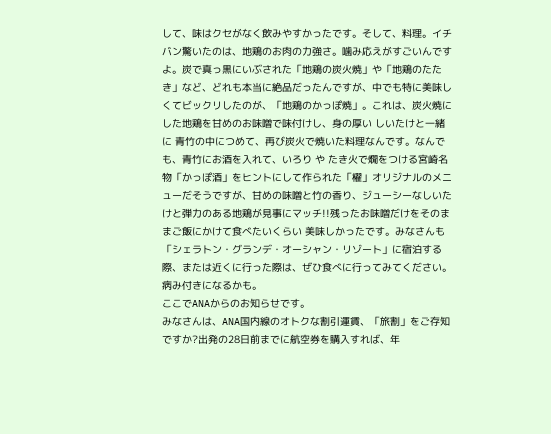して、味はクセがなく飲みやすかったです。そして、料理。イチバン驚いたのは、地鶏のお肉の力強さ。噛み応えがすごいんですよ。炭で真っ黒にいぶされた「地鶏の炭火焼」や「地鶏のたたき」など、どれも本当に絶品だったんですが、中でも特に美味しくてビックリしたのが、「地鶏のかっぽ焼」。これは、炭火焼にした地鶏を甘めのお味噌で味付けし、身の厚い しいたけと一緒に 青竹の中につめて、再び炭火で焼いた料理なんです。なんでも、青竹にお酒を入れて、いろり や たき火で燗をつける宮崎名物「かっぽ酒」をヒントにして作られた「櫂」オリジナルのメニューだそうですが、甘めの味噌と竹の香り、ジューシーなしいたけと弾力のある地鶏が見事にマッチ!!残ったお味噌だけをそのままご飯にかけて食べたいくらい 美味しかったです。みなさんも「シェラトン・グランデ・オーシャン・リゾート」に宿泊する際、または近くに行った際は、ぜひ食べに行ってみてください。病み付きになるかも。
ここでANAからのお知らせです。
みなさんは、ANA国内線のオトクな割引運賃、「旅割」をご存知ですか?出発の28日前までに航空券を購入すれば、年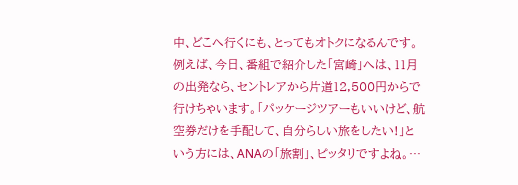中、どこへ行くにも、とってもオトクになるんです。例えば、今日、番組で紹介した「宮崎」へは、11月の出発なら、セントレアから片道12,500円からで 行けちゃいます。「パッケージツアーもいいけど、航空券だけを手配して、自分らしい旅をしたい!」という方には、ANAの「旅割」、ピッタリですよね。…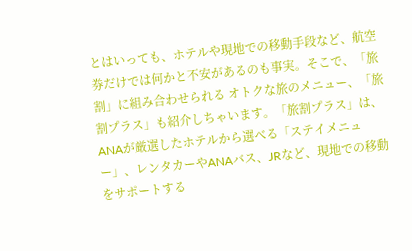とはいっても、ホテルや現地での移動手段など、航空券だけでは何かと不安があるのも事実。そこで、「旅割」に組み合わせられる オトクな旅のメニュー、「旅割プラス」も紹介しちゃいます。「旅割プラス」は、ANAが厳選したホテルから選べる「ステイメニュー」、レンタカーやANAバス、JRなど、現地での移動をサポートする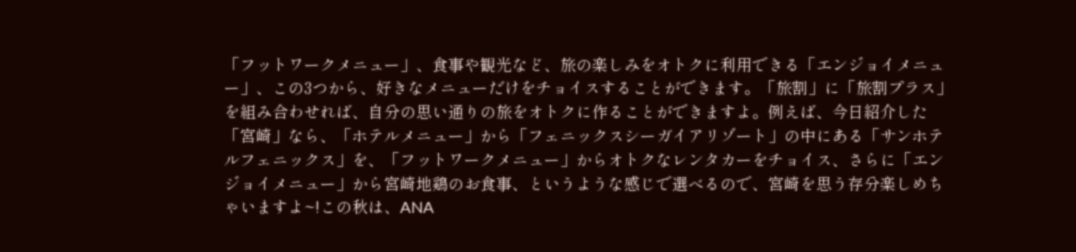「フットワークメニュー」、食事や観光など、旅の楽しみをオトクに利用できる「エンジョイメニュー」、この3つから、好きなメニューだけをチョイスすることができます。「旅割」に「旅割プラス」を組み合わせれば、自分の思い通りの旅をオトクに作ることができますよ。例えば、今日紹介した「宮崎」なら、「ホテルメニュー」から「フェニックスシーガイアリゾート」の中にある「サンホテルフェニックス」を、「フットワークメニュー」からオトクなレンタカーをチョイス、さらに「エンジョイメニュー」から宮崎地鶏のお食事、というような感じで選べるので、宮崎を思う存分楽しめちゃいますよ~!この秋は、ANA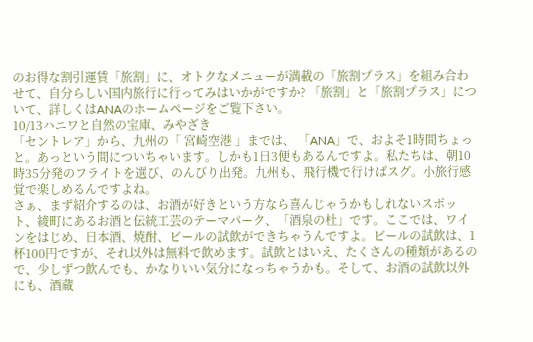のお得な割引運賃「旅割」に、オトクなメニューが満載の「旅割プラス」を組み合わせて、自分らしい国内旅行に行ってみはいかがですか? 「旅割」と「旅割プラス」について、詳しくはANAのホームページをご覧下さい。
10/13ハニワと自然の宝庫、みやざき
「セントレア」から、九州の「 宮崎空港 」までは、 「ANA」で、およそ1時間ちょっと。あっという間についちゃいます。しかも1日3便もあるんですよ。私たちは、朝10時35分発のフライトを選び、のんびり出発。九州も、飛行機で行けばスグ。小旅行感覚で楽しめるんですよね。
さぁ、まず紹介するのは、お酒が好きという方なら喜んじゃうかもしれないスポット、綾町にあるお酒と伝統工芸のテーマパーク、「酒泉の杜」です。ここでは、ワインをはじめ、日本酒、焼酎、ビールの試飲ができちゃうんですよ。ビールの試飲は、1杯100円ですが、それ以外は無料で飲めます。試飲とはいえ、たくさんの種類があるので、少しずつ飲んでも、かなりいい気分になっちゃうかも。そして、お酒の試飲以外にも、酒蔵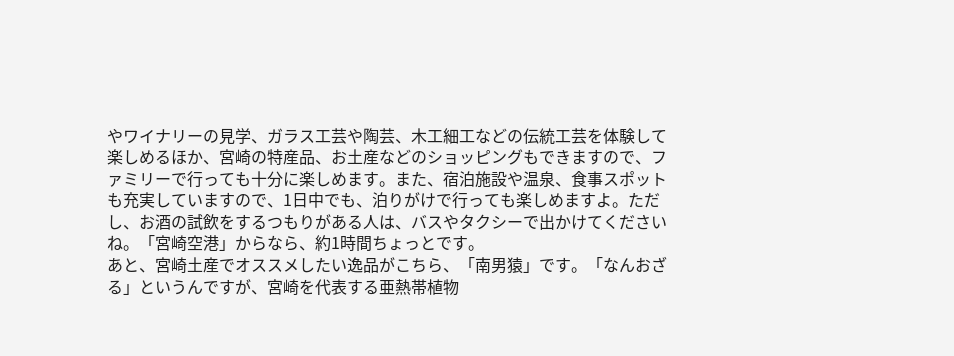やワイナリーの見学、ガラス工芸や陶芸、木工細工などの伝統工芸を体験して楽しめるほか、宮崎の特産品、お土産などのショッピングもできますので、ファミリーで行っても十分に楽しめます。また、宿泊施設や温泉、食事スポットも充実していますので、1日中でも、泊りがけで行っても楽しめますよ。ただし、お酒の試飲をするつもりがある人は、バスやタクシーで出かけてくださいね。「宮崎空港」からなら、約1時間ちょっとです。
あと、宮崎土産でオススメしたい逸品がこちら、「南男猿」です。「なんおざる」というんですが、宮崎を代表する亜熱帯植物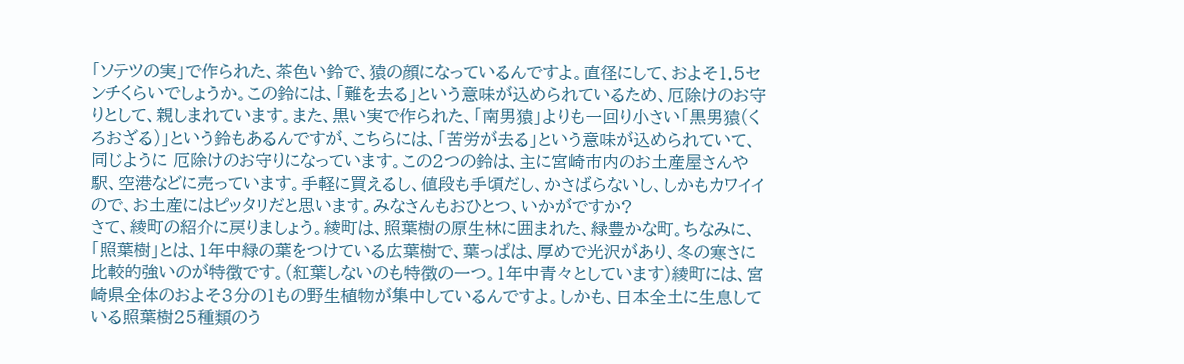「ソテツの実」で作られた、茶色い鈴で、猿の顔になっているんですよ。直径にして、およそ1.5センチくらいでしょうか。この鈴には、「難を去る」という意味が込められているため、厄除けのお守りとして、親しまれています。また、黒い実で作られた、「南男猿」よりも一回り小さい「黒男猿(くろおざる)」という鈴もあるんですが、こちらには、「苦労が去る」という意味が込められていて、同じように 厄除けのお守りになっています。この2つの鈴は、主に宮崎市内のお土産屋さんや駅、空港などに売っています。手軽に買えるし、値段も手頃だし、かさばらないし、しかもカワイイので、お土産にはピッタリだと思います。みなさんもおひとつ、いかがですか?
さて、綾町の紹介に戻りましょう。綾町は、照葉樹の原生林に囲まれた、緑豊かな町。ちなみに、「照葉樹」とは、1年中緑の葉をつけている広葉樹で、葉っぱは、厚めで光沢があり、冬の寒さに比較的強いのが特徴です。(紅葉しないのも特徴の一つ。1年中青々としています)綾町には、宮崎県全体のおよそ3分の1もの野生植物が集中しているんですよ。しかも、日本全土に生息している照葉樹25種類のう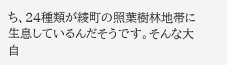ち、24種類が綾町の照葉樹林地帯に生息しているんだそうです。そんな大自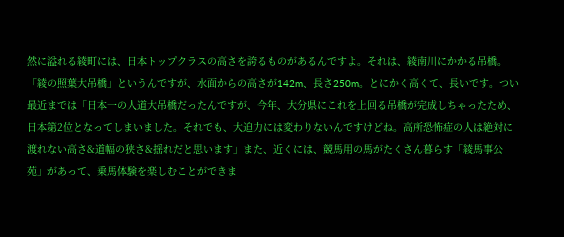然に溢れる綾町には、日本トップクラスの高さを誇るものがあるんですよ。それは、綾南川にかかる吊橋。「綾の照葉大吊橋」というんですが、水面からの高さが142m、長さ250m。とにかく高くて、長いです。つい最近までは「日本一の人道大吊橋だったんですが、今年、大分県にこれを上回る吊橋が完成しちゃったため、日本第2位となってしまいました。それでも、大迫力には変わりないんですけどね。高所恐怖症の人は絶対に渡れない高さ&道幅の狭さ&揺れだと思います」また、近くには、競馬用の馬がたくさん暮らす「綾馬事公苑」があって、乗馬体験を楽しむことができま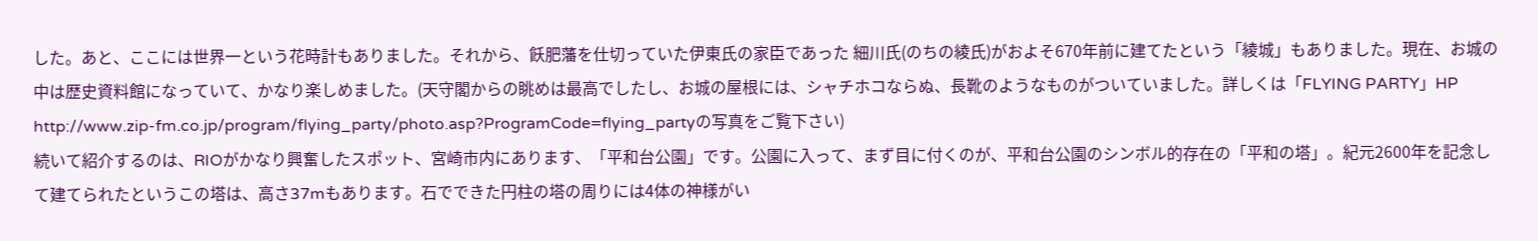した。あと、ここには世界一という花時計もありました。それから、飫肥藩を仕切っていた伊東氏の家臣であった 細川氏(のちの綾氏)がおよそ670年前に建てたという「綾城」もありました。現在、お城の中は歴史資料館になっていて、かなり楽しめました。(天守閣からの眺めは最高でしたし、お城の屋根には、シャチホコならぬ、長靴のようなものがついていました。詳しくは「FLYING PARTY」HP http://www.zip-fm.co.jp/program/flying_party/photo.asp?ProgramCode=flying_partyの写真をご覧下さい)
続いて紹介するのは、RIOがかなり興奮したスポット、宮崎市内にあります、「平和台公園」です。公園に入って、まず目に付くのが、平和台公園のシンボル的存在の「平和の塔」。紀元2600年を記念して建てられたというこの塔は、高さ37mもあります。石でできた円柱の塔の周りには4体の神様がい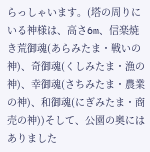らっしゃいます。(塔の周りにいる神様は、高さ6m、信楽焼き荒御魂(あらみたま・戦いの神)、奇御魂(くしみたま・漁の神)、幸御魂(さちみたま・農業の神)、和御魂(にぎみたま・商売の神))そして、公園の奥にはありました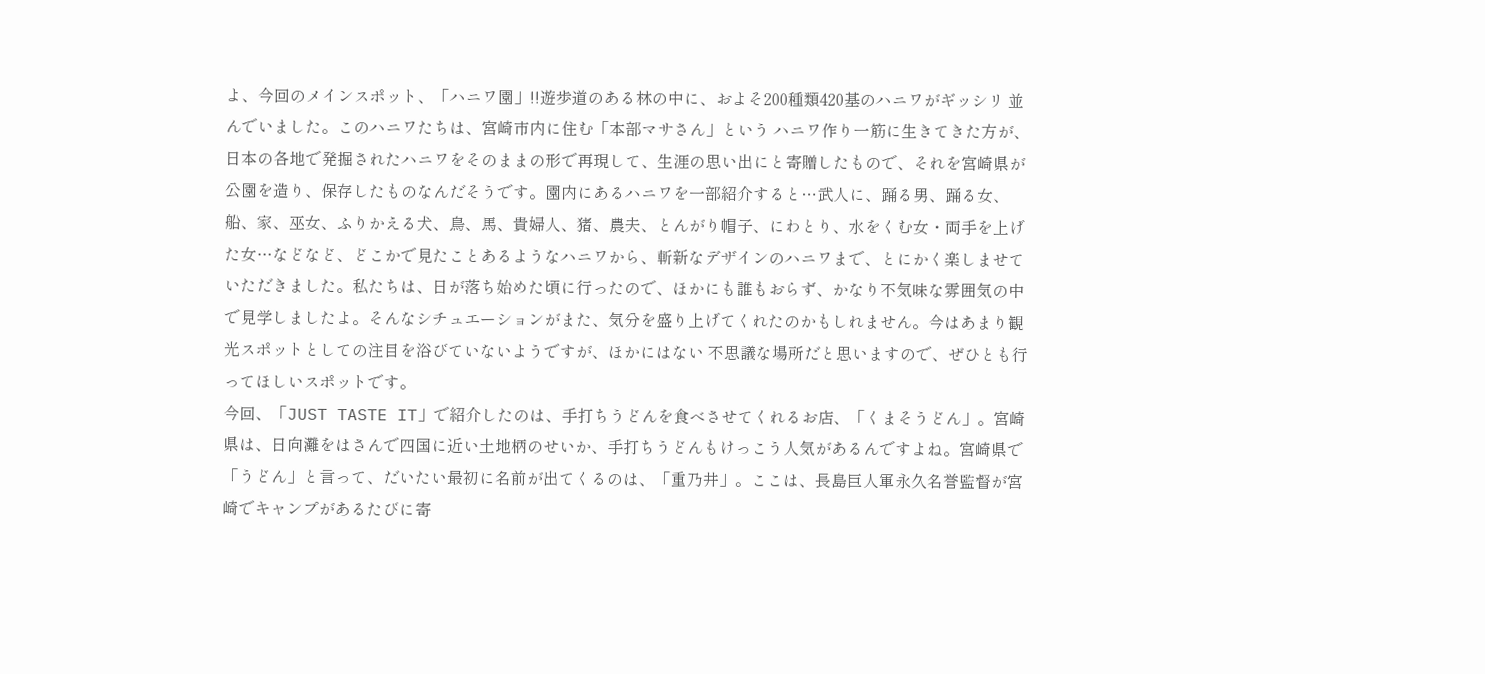よ、今回のメインスポット、「ハニワ園」!!遊歩道のある林の中に、およそ200種類420基のハニワがギッシリ 並んでいました。このハニワたちは、宮崎市内に住む「本部マサさん」という ハニワ作り一筋に生きてきた方が、日本の各地で発掘されたハニワをそのままの形で再現して、生涯の思い出にと寄贈したもので、それを宮崎県が公園を造り、保存したものなんだそうです。園内にあるハニワを一部紹介すると…武人に、踊る男、踊る女、船、家、巫女、ふりかえる犬、鳥、馬、貴婦人、猪、農夫、とんがり帽子、にわとり、水をくむ女・両手を上げた女…などなど、どこかで見たことあるようなハニワから、斬新なデザインのハニワまで、とにかく楽しませていただきました。私たちは、日が落ち始めた頃に行ったので、ほかにも誰もおらず、かなり不気味な雰囲気の中で見学しましたよ。そんなシチュエーションがまた、気分を盛り上げてくれたのかもしれません。今はあまり観光スポットとしての注目を浴びていないようですが、ほかにはない 不思議な場所だと思いますので、ぜひとも行ってほしいスポットです。
今回、「JUST TASTE IT」で紹介したのは、手打ちうどんを食べさせてくれるお店、「くまそうどん」。宮崎県は、日向灘をはさんで四国に近い土地柄のせいか、手打ちうどんもけっこう人気があるんですよね。宮崎県で「うどん」と言って、だいたい最初に名前が出てくるのは、「重乃井」。ここは、長島巨人軍永久名誉監督が宮崎でキャンプがあるたびに寄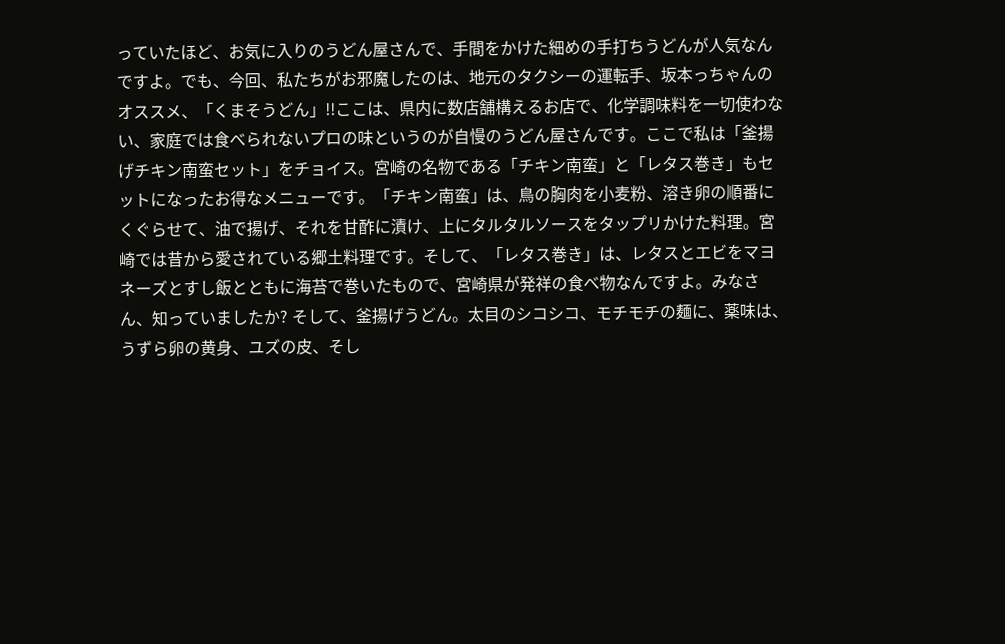っていたほど、お気に入りのうどん屋さんで、手間をかけた細めの手打ちうどんが人気なんですよ。でも、今回、私たちがお邪魔したのは、地元のタクシーの運転手、坂本っちゃんのオススメ、「くまそうどん」!!ここは、県内に数店舗構えるお店で、化学調味料を一切使わない、家庭では食べられないプロの味というのが自慢のうどん屋さんです。ここで私は「釜揚げチキン南蛮セット」をチョイス。宮崎の名物である「チキン南蛮」と「レタス巻き」もセットになったお得なメニューです。「チキン南蛮」は、鳥の胸肉を小麦粉、溶き卵の順番にくぐらせて、油で揚げ、それを甘酢に漬け、上にタルタルソースをタップリかけた料理。宮崎では昔から愛されている郷土料理です。そして、「レタス巻き」は、レタスとエビをマヨネーズとすし飯とともに海苔で巻いたもので、宮崎県が発祥の食べ物なんですよ。みなさん、知っていましたか? そして、釜揚げうどん。太目のシコシコ、モチモチの麺に、薬味は、うずら卵の黄身、ユズの皮、そし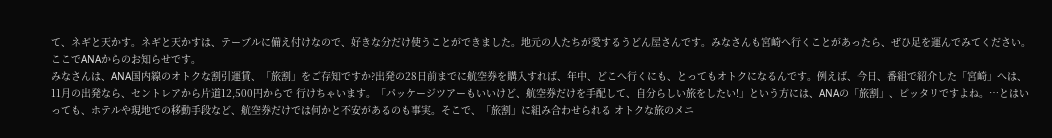て、ネギと天かす。ネギと天かすは、テーブルに備え付けなので、好きな分だけ使うことができました。地元の人たちが愛するうどん屋さんです。みなさんも宮崎へ行くことがあったら、ぜひ足を運んでみてください。
ここでANAからのお知らせです。
みなさんは、ANA国内線のオトクな割引運賃、「旅割」をご存知ですか?出発の28日前までに航空券を購入すれば、年中、どこへ行くにも、とってもオトクになるんです。例えば、今日、番組で紹介した「宮崎」へは、11月の出発なら、セントレアから片道12,500円からで 行けちゃいます。「パッケージツアーもいいけど、航空券だけを手配して、自分らしい旅をしたい!」という方には、ANAの「旅割」、ピッタリですよね。…とはいっても、ホテルや現地での移動手段など、航空券だけでは何かと不安があるのも事実。そこで、「旅割」に組み合わせられる オトクな旅のメニ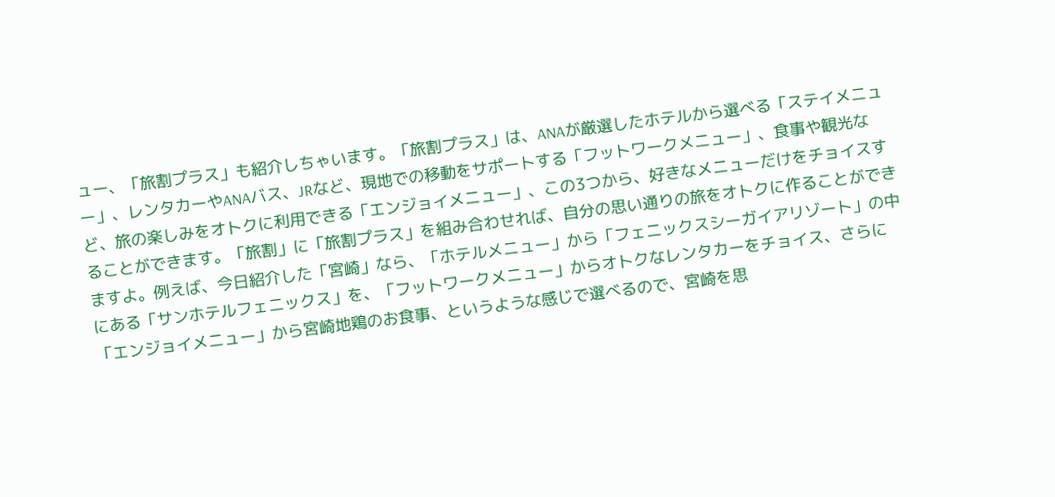ュー、「旅割プラス」も紹介しちゃいます。「旅割プラス」は、ANAが厳選したホテルから選べる「ステイメニュー」、レンタカーやANAバス、JRなど、現地での移動をサポートする「フットワークメニュー」、食事や観光など、旅の楽しみをオトクに利用できる「エンジョイメニュー」、この3つから、好きなメニューだけをチョイスすることができます。「旅割」に「旅割プラス」を組み合わせれば、自分の思い通りの旅をオトクに作ることができますよ。例えば、今日紹介した「宮崎」なら、「ホテルメニュー」から「フェニックスシーガイアリゾート」の中にある「サンホテルフェニックス」を、「フットワークメニュー」からオトクなレンタカーをチョイス、さらに「エンジョイメニュー」から宮崎地鶏のお食事、というような感じで選べるので、宮崎を思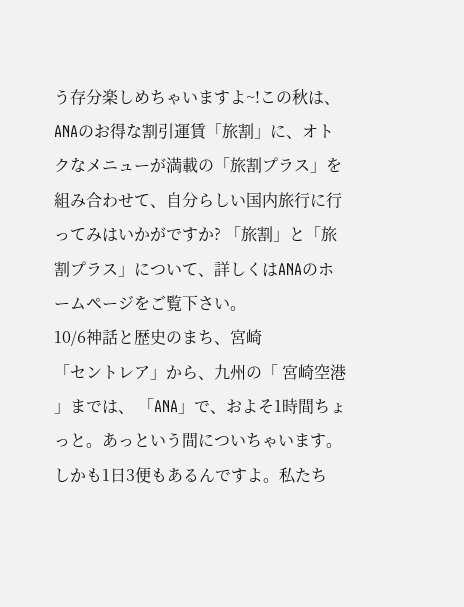う存分楽しめちゃいますよ~!この秋は、ANAのお得な割引運賃「旅割」に、オトクなメニューが満載の「旅割プラス」を組み合わせて、自分らしい国内旅行に行ってみはいかがですか? 「旅割」と「旅割プラス」について、詳しくはANAのホームページをご覧下さい。
10/6神話と歴史のまち、宮崎
「セントレア」から、九州の「 宮崎空港 」までは、 「ANA」で、およそ1時間ちょっと。あっという間についちゃいます。しかも1日3便もあるんですよ。私たち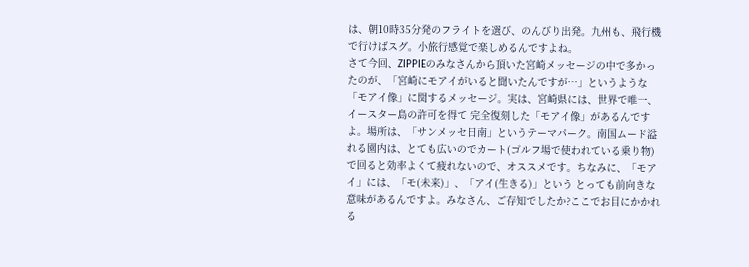は、朝10時35分発のフライトを選び、のんびり出発。九州も、飛行機で行けばスグ。小旅行感覚で楽しめるんですよね。
さて今回、ZIPPIEのみなさんから頂いた宮崎メッセージの中で多かったのが、「宮崎にモアイがいると聞いたんですが…」というような「モアイ像」に関するメッセージ。実は、宮崎県には、世界で唯一、イースター島の許可を得て 完全復刻した「モアイ像」があるんですよ。場所は、「サンメッセ日南」というテーマパーク。南国ムード溢れる園内は、とても広いのでカート(ゴルフ場で使われている乗り物)で回ると効率よくて疲れないので、オススメです。ちなみに、「モアイ」には、「モ(未来)」、「アイ(生きる)」という とっても前向きな意味があるんですよ。みなさん、ご存知でしたか?ここでお目にかかれる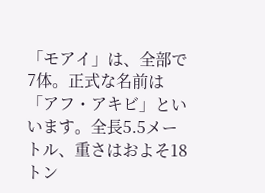「モアイ」は、全部で7体。正式な名前は「アフ・アキビ」といいます。全長5.5メートル、重さはおよそ18トン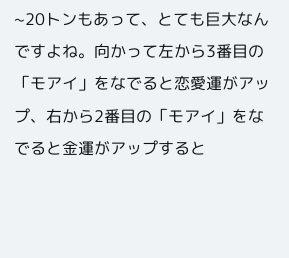~20トンもあって、とても巨大なんですよね。向かって左から3番目の「モアイ」をなでると恋愛運がアップ、右から2番目の「モアイ」をなでると金運がアップすると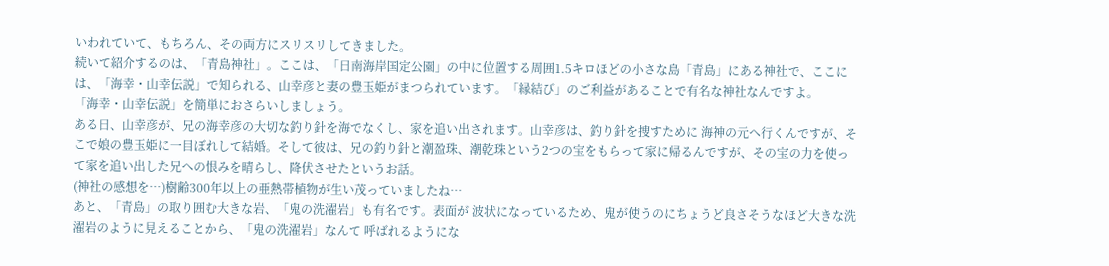いわれていて、もちろん、その両方にスリスリしてきました。
続いて紹介するのは、「青島神社」。ここは、「日南海岸国定公園」の中に位置する周囲1.5キロほどの小さな島「青島」にある神社で、ここには、「海幸・山幸伝説」で知られる、山幸彦と妻の豊玉姫がまつられています。「縁結び」のご利益があることで有名な神社なんですよ。
「海幸・山幸伝説」を簡単におさらいしましょう。
ある日、山幸彦が、兄の海幸彦の大切な釣り針を海でなくし、家を追い出されます。山幸彦は、釣り針を捜すために 海神の元へ行くんですが、そこで娘の豊玉姫に一目ぼれして結婚。そして彼は、兄の釣り針と潮盈珠、潮乾珠という2つの宝をもらって家に帰るんですが、その宝の力を使って家を追い出した兄への恨みを晴らし、降伏させたというお話。
(神社の感想を…)樹齢300年以上の亜熱帯植物が生い茂っていましたね…
あと、「青島」の取り囲む大きな岩、「鬼の洗濯岩」も有名です。表面が 波状になっているため、鬼が使うのにちょうど良さそうなほど大きな洗濯岩のように見えることから、「鬼の洗濯岩」なんて 呼ばれるようにな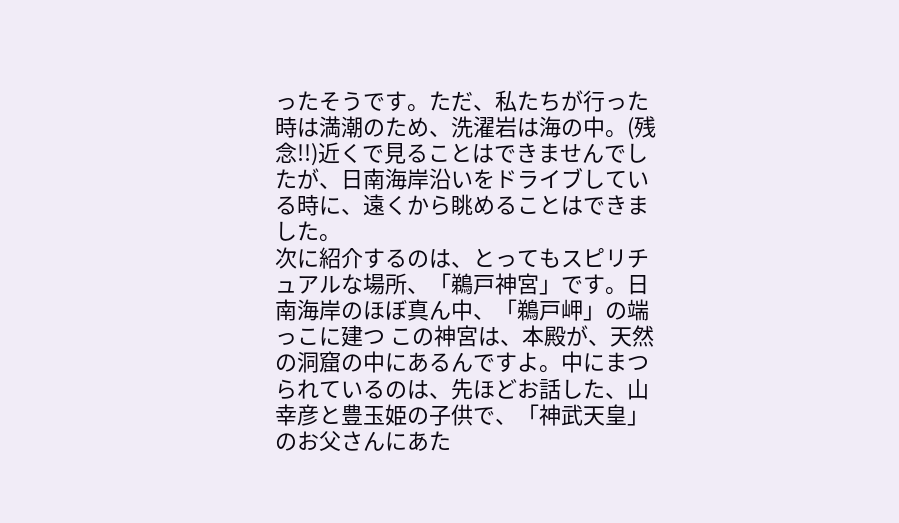ったそうです。ただ、私たちが行った時は満潮のため、洗濯岩は海の中。(残念!!)近くで見ることはできませんでしたが、日南海岸沿いをドライブしている時に、遠くから眺めることはできました。
次に紹介するのは、とってもスピリチュアルな場所、「鵜戸神宮」です。日南海岸のほぼ真ん中、「鵜戸岬」の端っこに建つ この神宮は、本殿が、天然の洞窟の中にあるんですよ。中にまつられているのは、先ほどお話した、山幸彦と豊玉姫の子供で、「神武天皇」のお父さんにあた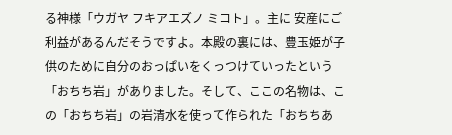る神様「ウガヤ フキアエズノ ミコト」。主に 安産にご利益があるんだそうですよ。本殿の裏には、豊玉姫が子供のために自分のおっぱいをくっつけていったという「おちち岩」がありました。そして、ここの名物は、この「おちち岩」の岩清水を使って作られた「おちちあ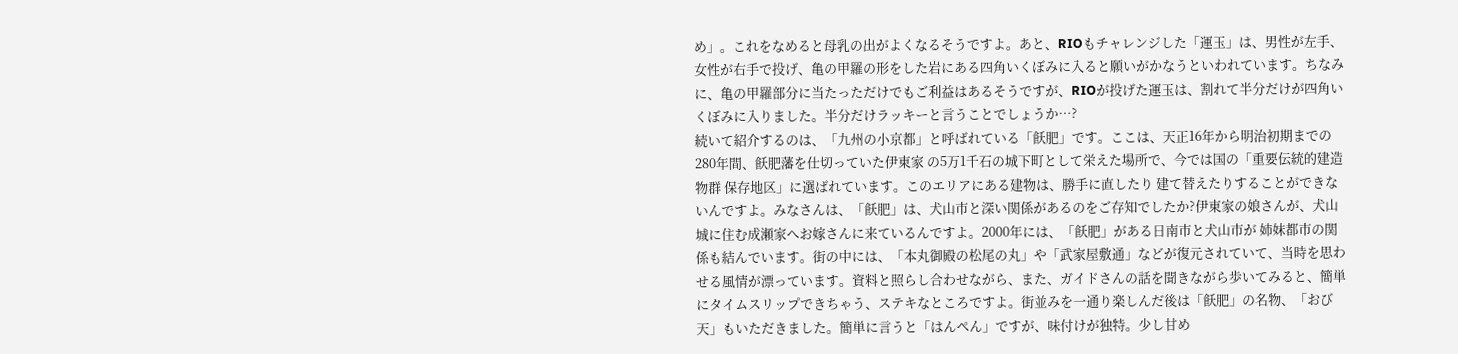め」。これをなめると母乳の出がよくなるそうですよ。あと、RIOもチャレンジした「運玉」は、男性が左手、女性が右手で投げ、亀の甲羅の形をした岩にある四角いくぼみに入ると願いがかなうといわれています。ちなみに、亀の甲羅部分に当たっただけでもご利益はあるそうですが、RIOが投げた運玉は、割れて半分だけが四角いくぼみに入りました。半分だけラッキーと言うことでしょうか…?
続いて紹介するのは、「九州の小京都」と呼ばれている「飫肥」です。ここは、天正16年から明治初期までの280年間、飫肥藩を仕切っていた伊東家 の5万1千石の城下町として栄えた場所で、今では国の「重要伝統的建造物群 保存地区」に選ばれています。このエリアにある建物は、勝手に直したり 建て替えたりすることができないんですよ。みなさんは、「飫肥」は、犬山市と深い関係があるのをご存知でしたか?伊東家の娘さんが、犬山城に住む成瀬家へお嫁さんに来ているんですよ。2000年には、「飫肥」がある日南市と犬山市が 姉妹都市の関係も結んでいます。街の中には、「本丸御殿の松尾の丸」や「武家屋敷通」などが復元されていて、当時を思わせる風情が漂っています。資料と照らし合わせながら、また、ガイドさんの話を聞きながら歩いてみると、簡単にタイムスリップできちゃう、ステキなところですよ。街並みを一通り楽しんだ後は「飫肥」の名物、「おび天」もいただきました。簡単に言うと「はんぺん」ですが、味付けが独特。少し甘め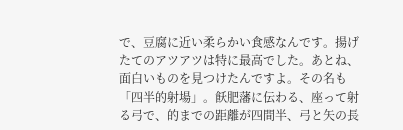で、豆腐に近い柔らかい食感なんです。揚げたてのアツアツは特に最高でした。あとね、面白いものを見つけたんですよ。その名も「四半的射場」。飫肥藩に伝わる、座って射る弓で、的までの距離が四間半、弓と矢の長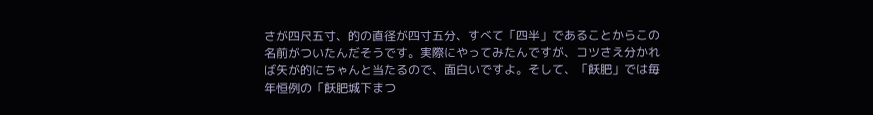さが四尺五寸、的の直径が四寸五分、すべて「四半」であることからこの名前がついたんだそうです。実際にやってみたんですが、コツさえ分かれば矢が的にちゃんと当たるので、面白いですよ。そして、「飫肥」では毎年恒例の「飫肥城下まつ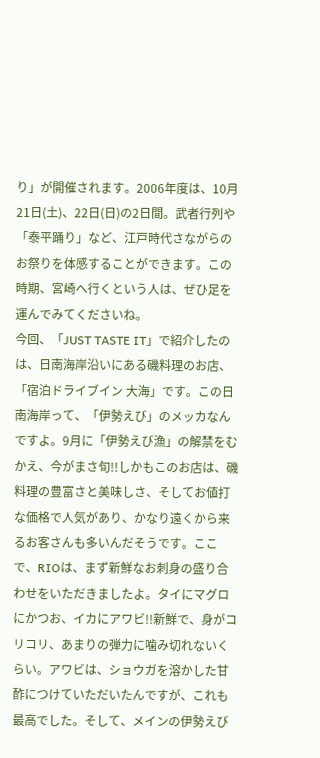り」が開催されます。2006年度は、10月21日(土)、22日(日)の2日間。武者行列や「泰平踊り」など、江戸時代さながらのお祭りを体感することができます。この時期、宮崎へ行くという人は、ぜひ足を運んでみてくださいね。
今回、「JUST TASTE IT」で紹介したのは、日南海岸沿いにある磯料理のお店、「宿泊ドライブイン 大海」です。この日南海岸って、「伊勢えび」のメッカなんですよ。9月に「伊勢えび漁」の解禁をむかえ、今がまさ旬!!しかもこのお店は、磯料理の豊富さと美味しさ、そしてお値打な価格で人気があり、かなり遠くから来るお客さんも多いんだそうです。ここで、RIOは、まず新鮮なお刺身の盛り合わせをいただきましたよ。タイにマグロにかつお、イカにアワビ!!新鮮で、身がコリコリ、あまりの弾力に噛み切れないくらい。アワビは、ショウガを溶かした甘酢につけていただいたんですが、これも最高でした。そして、メインの伊勢えび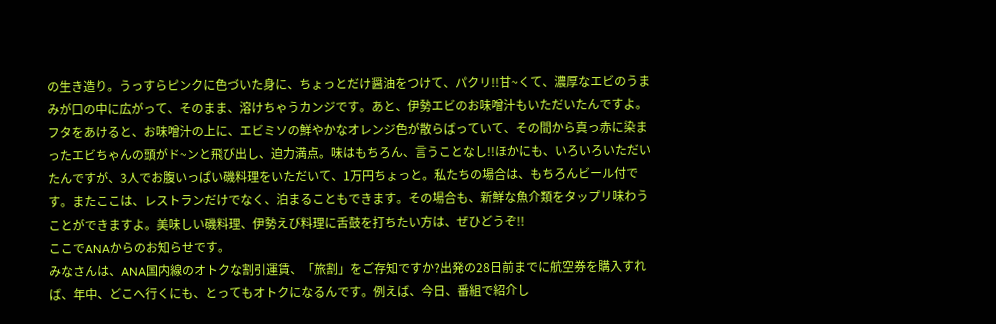の生き造り。うっすらピンクに色づいた身に、ちょっとだけ醤油をつけて、パクリ!!甘~くて、濃厚なエビのうまみが口の中に広がって、そのまま、溶けちゃうカンジです。あと、伊勢エビのお味噌汁もいただいたんですよ。フタをあけると、お味噌汁の上に、エビミソの鮮やかなオレンジ色が散らばっていて、その間から真っ赤に染まったエビちゃんの頭がド~ンと飛び出し、迫力満点。味はもちろん、言うことなし!!ほかにも、いろいろいただいたんですが、3人でお腹いっぱい磯料理をいただいて、1万円ちょっと。私たちの場合は、もちろんビール付です。またここは、レストランだけでなく、泊まることもできます。その場合も、新鮮な魚介類をタップリ味わうことができますよ。美味しい磯料理、伊勢えび料理に舌鼓を打ちたい方は、ぜひどうぞ!!
ここでANAからのお知らせです。
みなさんは、ANA国内線のオトクな割引運賃、「旅割」をご存知ですか?出発の28日前までに航空券を購入すれば、年中、どこへ行くにも、とってもオトクになるんです。例えば、今日、番組で紹介し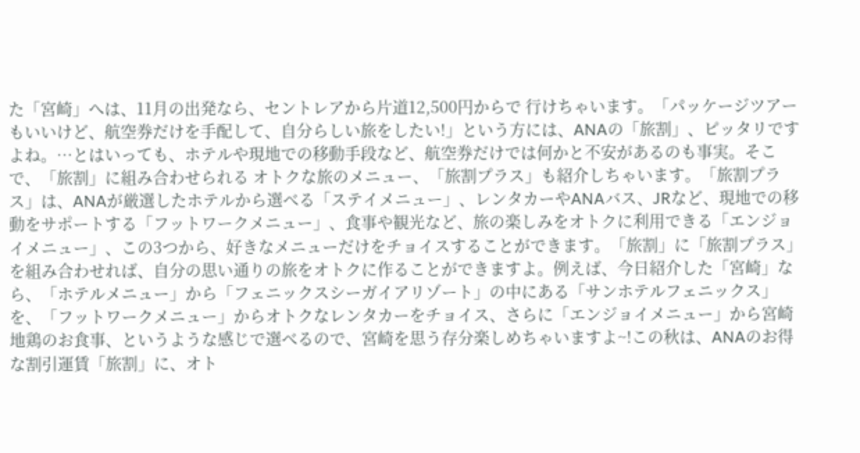た「宮崎」へは、11月の出発なら、セントレアから片道12,500円からで 行けちゃいます。「パッケージツアーもいいけど、航空券だけを手配して、自分らしい旅をしたい!」という方には、ANAの「旅割」、ピッタリですよね。…とはいっても、ホテルや現地での移動手段など、航空券だけでは何かと不安があるのも事実。そこで、「旅割」に組み合わせられる オトクな旅のメニュー、「旅割プラス」も紹介しちゃいます。「旅割プラス」は、ANAが厳選したホテルから選べる「ステイメニュー」、レンタカーやANAバス、JRなど、現地での移動をサポートする「フットワークメニュー」、食事や観光など、旅の楽しみをオトクに利用できる「エンジョイメニュー」、この3つから、好きなメニューだけをチョイスすることができます。「旅割」に「旅割プラス」を組み合わせれば、自分の思い通りの旅をオトクに作ることができますよ。例えば、今日紹介した「宮崎」なら、「ホテルメニュー」から「フェニックスシーガイアリゾート」の中にある「サンホテルフェニックス」を、「フットワークメニュー」からオトクなレンタカーをチョイス、さらに「エンジョイメニュー」から宮崎地鶏のお食事、というような感じで選べるので、宮崎を思う存分楽しめちゃいますよ~!この秋は、ANAのお得な割引運賃「旅割」に、オト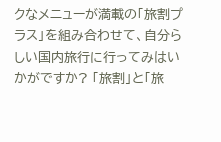クなメニューが満載の「旅割プラス」を組み合わせて、自分らしい国内旅行に行ってみはいかがですか? 「旅割」と「旅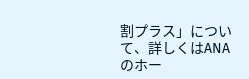割プラス」について、詳しくはANAのホー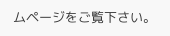ムページをご覧下さい。